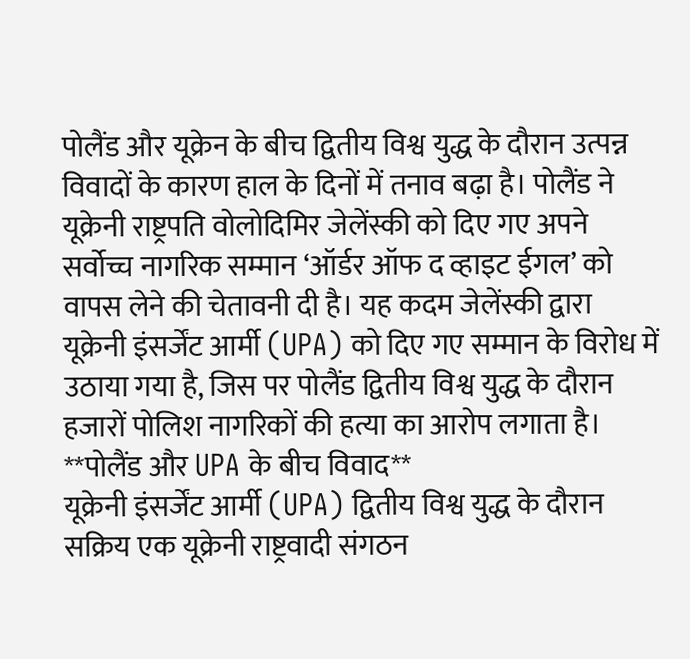पोलैंड और यूक्रेन के बीच द्वितीय विश्व युद्ध के दौरान उत्पन्न विवादों के कारण हाल के दिनों में तनाव बढ़ा है। पोलैंड ने यूक्रेनी राष्ट्रपति वोलोदिमिर जेलेंस्की को दिए गए अपने सर्वोच्च नागरिक सम्मान ‘ऑर्डर ऑफ द व्हाइट ईगल’ को वापस लेने की चेतावनी दी है। यह कदम जेलेंस्की द्वारा यूक्रेनी इंसर्जेंट आर्मी (UPA) को दिए गए सम्मान के विरोध में उठाया गया है, जिस पर पोलैंड द्वितीय विश्व युद्ध के दौरान हजारों पोलिश नागरिकों की हत्या का आरोप लगाता है।
**पोलैंड और UPA के बीच विवाद**
यूक्रेनी इंसर्जेंट आर्मी (UPA) द्वितीय विश्व युद्ध के दौरान सक्रिय एक यूक्रेनी राष्ट्रवादी संगठन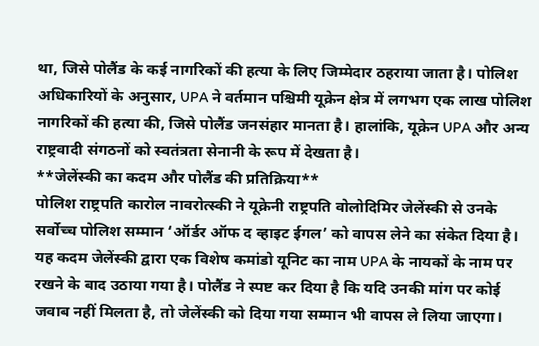था, जिसे पोलैंड के कई नागरिकों की हत्या के लिए जिम्मेदार ठहराया जाता है। पोलिश अधिकारियों के अनुसार, UPA ने वर्तमान पश्चिमी यूक्रेन क्षेत्र में लगभग एक लाख पोलिश नागरिकों की हत्या की, जिसे पोलैंड जनसंहार मानता है। हालांकि, यूक्रेन UPA और अन्य राष्ट्रवादी संगठनों को स्वतंत्रता सेनानी के रूप में देखता है।
**जेलेंस्की का कदम और पोलैंड की प्रतिक्रिया**
पोलिश राष्ट्रपति कारोल नावरोत्स्की ने यूक्रेनी राष्ट्रपति वोलोदिमिर जेलेंस्की से उनके सर्वोच्च पोलिश सम्मान ‘ऑर्डर ऑफ द व्हाइट ईगल’ को वापस लेने का संकेत दिया है। यह कदम जेलेंस्की द्वारा एक विशेष कमांडो यूनिट का नाम UPA के नायकों के नाम पर रखने के बाद उठाया गया है। पोलैंड ने स्पष्ट कर दिया है कि यदि उनकी मांग पर कोई जवाब नहीं मिलता है, तो जेलेंस्की को दिया गया सम्मान भी वापस ले लिया जाएगा।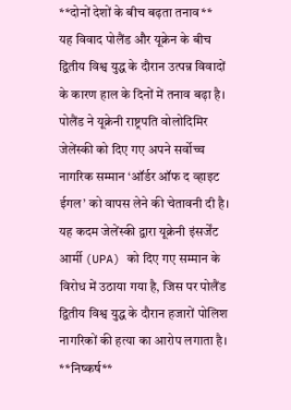**दोनों देशों के बीच बढ़ता तनाव**
यह विवाद पोलैंड और यूक्रेन के बीच द्वितीय विश्व युद्ध के दौरान उत्पन्न विवादों के कारण हाल के दिनों में तनाव बढ़ा है। पोलैंड ने यूक्रेनी राष्ट्रपति वोलोदिमिर जेलेंस्की को दिए गए अपने सर्वोच्च नागरिक सम्मान ‘ऑर्डर ऑफ द व्हाइट ईगल’ को वापस लेने की चेतावनी दी है। यह कदम जेलेंस्की द्वारा यूक्रेनी इंसर्जेंट आर्मी (UPA) को दिए गए सम्मान के विरोध में उठाया गया है, जिस पर पोलैंड द्वितीय विश्व युद्ध के दौरान हजारों पोलिश नागरिकों की हत्या का आरोप लगाता है।
**निष्कर्ष**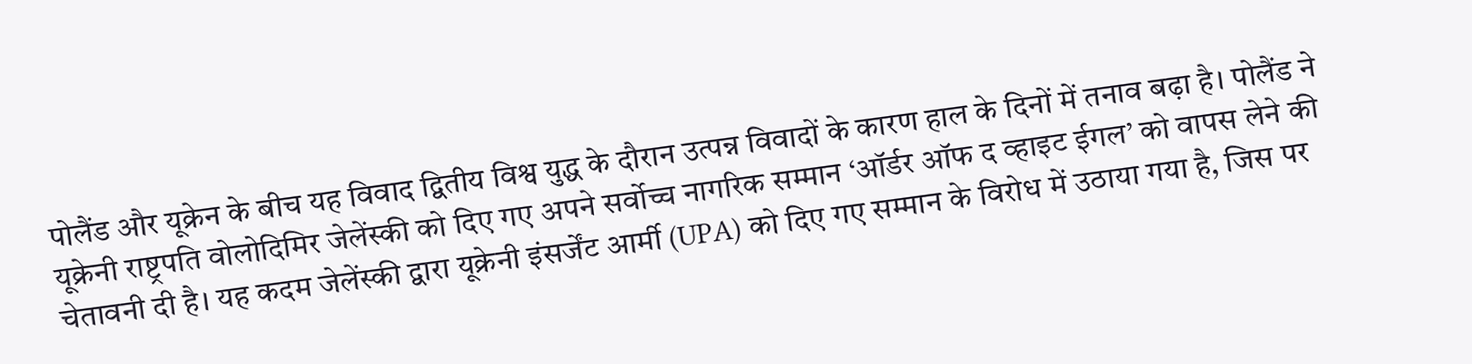पोलैंड और यूक्रेन के बीच यह विवाद द्वितीय विश्व युद्ध के दौरान उत्पन्न विवादों के कारण हाल के दिनों में तनाव बढ़ा है। पोलैंड ने यूक्रेनी राष्ट्रपति वोलोदिमिर जेलेंस्की को दिए गए अपने सर्वोच्च नागरिक सम्मान ‘ऑर्डर ऑफ द व्हाइट ईगल’ को वापस लेने की चेतावनी दी है। यह कदम जेलेंस्की द्वारा यूक्रेनी इंसर्जेंट आर्मी (UPA) को दिए गए सम्मान के विरोध में उठाया गया है, जिस पर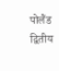पोलैंड द्वितीय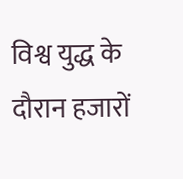विश्व युद्ध के दौरान हजारों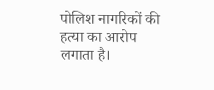पोलिश नागरिकों की हत्या का आरोप लगाता है।